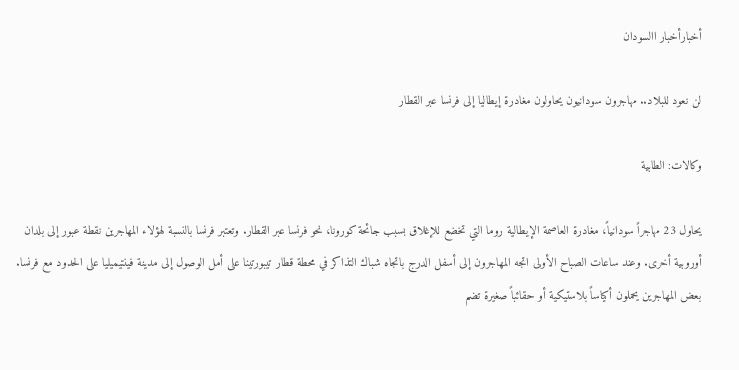أخبارأخبار االسودان

لن نعود للبلاد.. مهاجرون سودانيون يحاولون مغادرة إيطاليا إلى فرنسا عبر القطار

وكالات: الطابية

يحاول 23 مهاجراً سودانياً، مغادرة العاصمة الإيطالية روما التي تخضع للإغلاق بسبب جائحة كورونا، نحو فرنسا عبر القطار. وتعتبر فرنسا بالنسبة لهؤلاء المهاجرين نقطة عبور إلى بلدان أوروبية أخرى. وعند ساعات الصباح الأولى اتجه المهاجرون إلى أسفل الدرج باتجاه شباك التذاكر في محطة قطار تيبورتينا على أمل الوصول إلى مدينة فينتيميليا على الحدود مع فرنسا. بعض المهاجرين يحملون أكياساً بلاستيكية أو حقائباً صغيرة تضم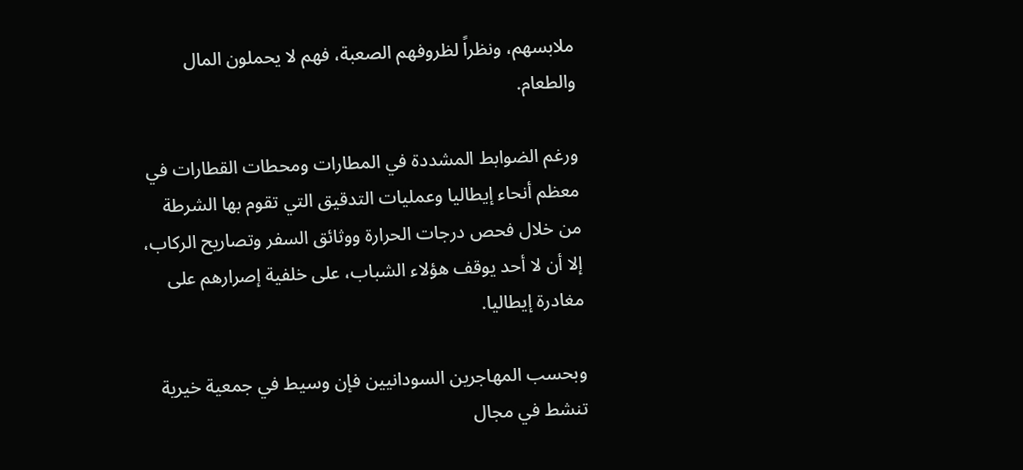ملابسهم، ونظراً لظروفهم الصعبة، فهم لا يحملون المال والطعام.

ورغم الضوابط المشددة في المطارات ومحطات القطارات في معظم أنحاء إيطاليا وعمليات التدقيق التي تقوم بها الشرطة من خلال فحص درجات الحرارة ووثائق السفر وتصاريح الركاب، إلا أن لا أحد يوقف هؤلاء الشباب، على خلفية إصرارهم على مغادرة إيطاليا.

وبحسب المهاجرين السودانيين فإن وسيط في جمعية خيرية تنشط في مجال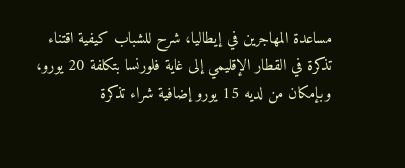مساعدة المهاجرين في إيطاليا، شرح للشباب كيفية اقتناء تذكرة في القطار الإقليمي إلى غاية فلورنسا بتكلفة 20 يورو، وبإمكان من لديه 15 يورو إضافية شراء تذكرة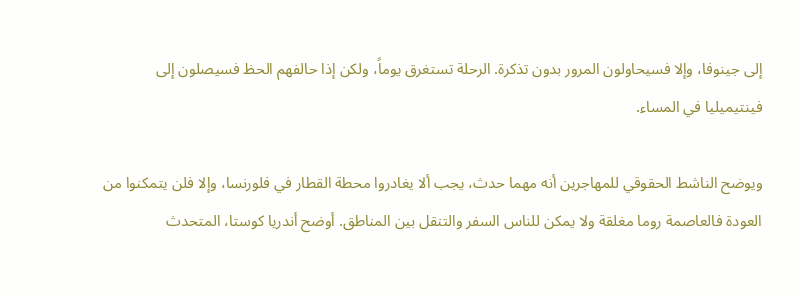إلى جينوفا، وإلا فسيحاولون المرور بدون تذكرة. الرحلة تستغرق يوماً، ولكن إذا حالفهم الحظ فسيصلون إلى فينتيميليا في المساء.

ويوضح الناشط الحقوقي للمهاجرين أنه مهما حدث، يجب ألا يغادروا محطة القطار في فلورنسا، وإلا فلن يتمكنوا من العودة فالعاصمة روما مغلقة ولا يمكن للناس السفر والتنقل بين المناطق. أوضح أندريا كوستا، المتحدث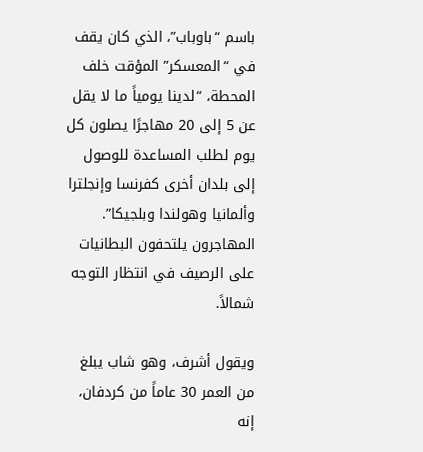باسم “باوباب”، الذي كان يقف في “المعسكر” المؤقت خلف المحطة، “لدينا يومياً ما لا يقل عن 5 إلى 20 مهاجرًا يصلون كل يوم لطلب المساعدة للوصول إلى بلدان أخرى كفرنسا وإنجلترا وألمانيا وهولندا وبلجيكا”. المهاجرون يلتحفون البطانيات على الرصيف في انتظار التوجه شمالاً.

ويقول أشرف، وهو شاب يبلغ من العمر 30 عاماً من كردفان، إنه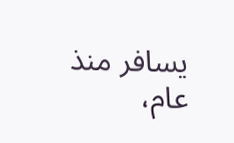يسافر منذ عام،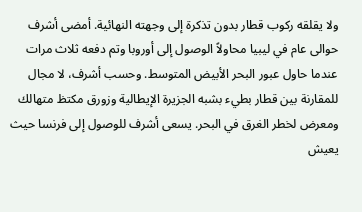ولا يقلقه ركوب قطار بدون تذكرة إلى وجهته النهائية. أمضى أشرف حوالى عام في ليبيا محاولاً الوصول إلى أوروبا وتم دفعه ثلاث مرات عندما حاول عبور البحر الأبيض المتوسط. وحسب أشرف، لا مجال للمقارنة بين قطار بطيء بشبه الجزيرة الإيطالية وزورق مكتظ متهالك ومعرض لخطر الغرق في البحر. يسعى أشرف للوصول إلى فرنسا حيث يعيش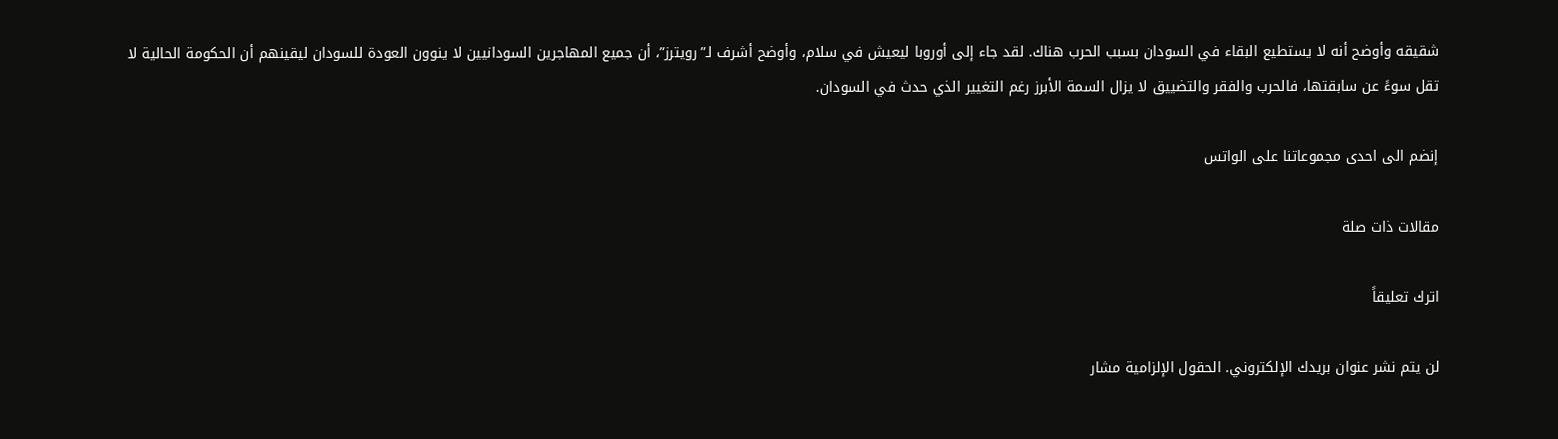شقيقه وأوضح أنه لا يستطيع البقاء في السودان بسبب الحرب هناك. لقد جاء إلى أوروبا ليعيش في سلام، وأوضح أشرف لـ”رويترز”، أن جميع المهاجرين السودانيين لا ينوون العودة للسودان ليقينهم أن الحكومة الحالية لا تقل سوءً عن سابقتها، فالحرب والفقر والتضييق لا يزال السمة الأبرز رغم التغيير الذي حدث في السودان.

إنضم الى احدى مجموعاتنا على الواتس

مقالات ذات صلة

اترك تعليقاً

لن يتم نشر عنوان بريدك الإلكتروني. الحقول الإلزامية مشار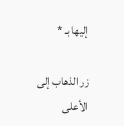إليها بـ *

زر الذهاب إلى الأعلى